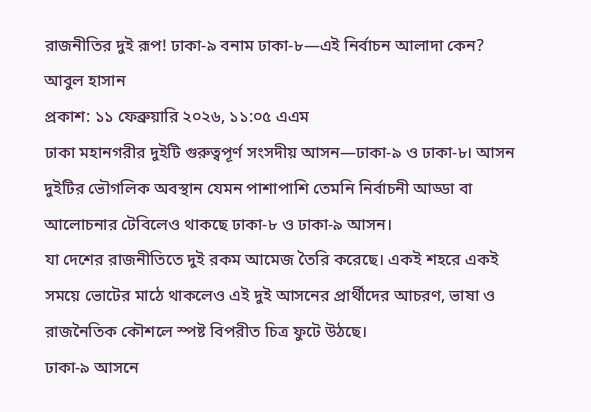রাজনীতির দুই রূপ! ঢাকা-৯ বনাম ঢাকা-৮—এই নির্বাচন আলাদা কেন?
আবুল হাসান
প্রকাশ: ১১ ফেব্রুয়ারি ২০২৬, ১১:০৫ এএম
ঢাকা মহানগরীর দুইটি গুরুত্বপূর্ণ সংসদীয় আসন—ঢাকা-৯ ও ঢাকা-৮। আসন দুইটির ভৌগলিক অবস্থান যেমন পাশাপাশি তেমনি নির্বাচনী আড্ডা বা আলোচনার টেবিলেও থাকছে ঢাকা-৮ ও ঢাকা-৯ আসন।
যা দেশের রাজনীতিতে দুই রকম আমেজ তৈরি করেছে। একই শহরে একই সময়ে ভোটের মাঠে থাকলেও এই দুই আসনের প্রার্থীদের আচরণ, ভাষা ও রাজনৈতিক কৌশলে স্পষ্ট বিপরীত চিত্র ফুটে উঠছে।
ঢাকা-৯ আসনে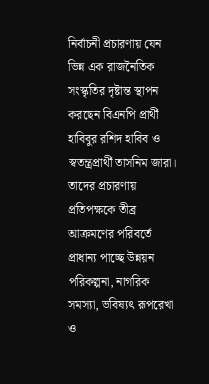নির্বাচনী প্রচারণায় যেন ভিন্ন এক রাজনৈতিক সংস্কৃতির দৃষ্টান্ত স্থাপন করছেন বিএনপি প্রার্থী হাবিবুর রশিদ হাবিব ও স্বতন্ত্রপ্রার্থী তাসনিম জারা। তাদের প্রচারণায় প্রতিপক্ষকে তীব্র আক্রমণের পরিবর্তে প্রাধান্য পাচ্ছে উন্নয়ন পরিকল্পনা, নাগরিক সমস্যা, ভবিষ্যৎ রূপরেখা ও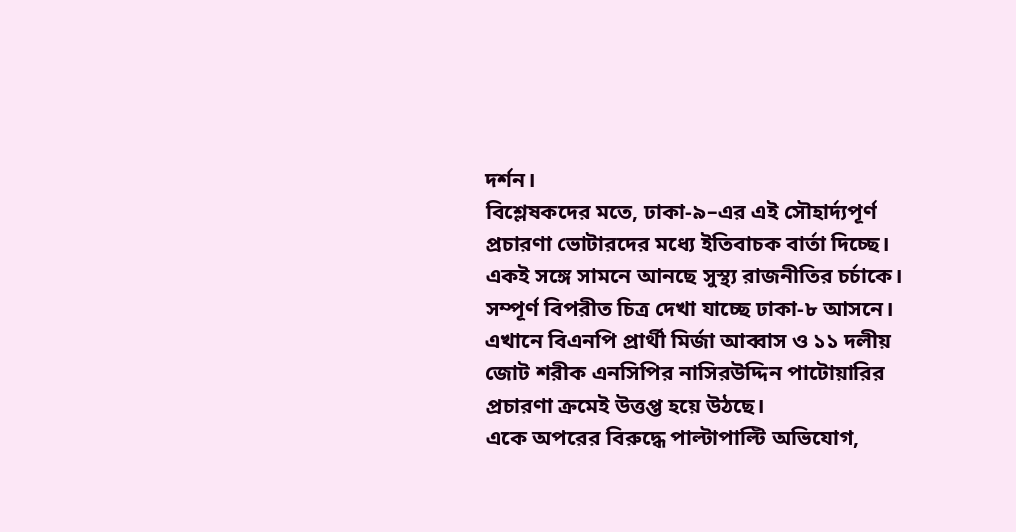দর্শন।
বিশ্লেষকদের মতে, ঢাকা-৯–এর এই সৌহার্দ্যপূর্ণ প্রচারণা ভোটারদের মধ্যে ইতিবাচক বার্তা দিচ্ছে। একই সঙ্গে সামনে আনছে সুস্থ্য রাজনীতির চর্চাকে।
সম্পূর্ণ বিপরীত চিত্র দেখা যাচ্ছে ঢাকা-৮ আসনে। এখানে বিএনপি প্রার্থী মির্জা আব্বাস ও ১১ দলীয় জোট শরীক এনসিপির নাসিরউদ্দিন পাটোয়ারির প্রচারণা ক্রমেই উত্তপ্ত হয়ে উঠছে।
একে অপরের বিরুদ্ধে পাল্টাপাল্টি অভিযোগ,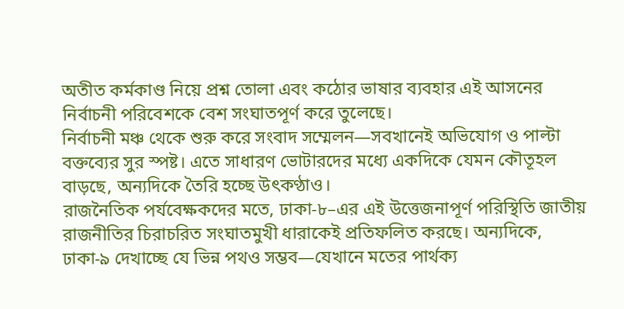অতীত কর্মকাণ্ড নিয়ে প্রশ্ন তোলা এবং কঠোর ভাষার ব্যবহার এই আসনের নির্বাচনী পরিবেশকে বেশ সংঘাতপূর্ণ করে তুলেছে।
নির্বাচনী মঞ্চ থেকে শুরু করে সংবাদ সম্মেলন—সবখানেই অভিযোগ ও পাল্টা বক্তব্যের সুর স্পষ্ট। এতে সাধারণ ভোটারদের মধ্যে একদিকে যেমন কৌতূহল বাড়ছে, অন্যদিকে তৈরি হচ্ছে উৎকণ্ঠাও।
রাজনৈতিক পর্যবেক্ষকদের মতে, ঢাকা-৮–এর এই উত্তেজনাপূর্ণ পরিস্থিতি জাতীয় রাজনীতির চিরাচরিত সংঘাতমুখী ধারাকেই প্রতিফলিত করছে। অন্যদিকে, ঢাকা-৯ দেখাচ্ছে যে ভিন্ন পথও সম্ভব—যেখানে মতের পার্থক্য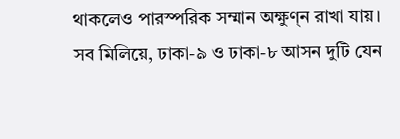থাকলেও পারস্পরিক সম্মান অক্ষুণ্ন রাখা যায়।
সব মিলিয়ে, ঢাকা-৯ ও ঢাকা-৮ আসন দুটি যেন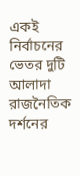একই নির্বাচনের ভেতর দুটি আলাদা রাজনৈতিক দর্শনের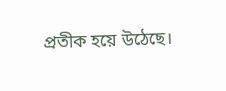প্রতীক হয়ে উঠেছে।